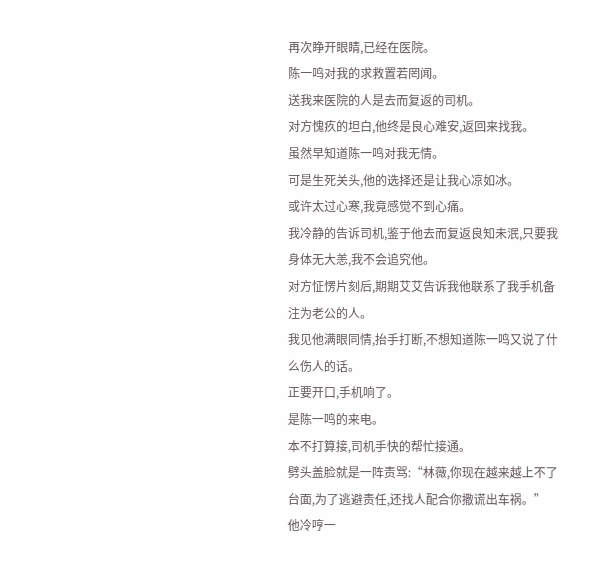再次睁开眼睛,已经在医院。
陈一鸣对我的求救置若罔闻。
送我来医院的人是去而复返的司机。
对方愧疚的坦白,他终是良心难安,返回来找我。
虽然早知道陈一鸣对我无情。
可是生死关头,他的选择还是让我心凉如冰。
或许太过心寒,我竟感觉不到心痛。
我冷静的告诉司机,鉴于他去而复返良知未泯,只要我身体无大恙,我不会追究他。
对方怔愣片刻后,期期艾艾告诉我他联系了我手机备注为老公的人。
我见他满眼同情,抬手打断,不想知道陈一鸣又说了什么伤人的话。
正要开口,手机响了。
是陈一鸣的来电。
本不打算接,司机手快的帮忙接通。
劈头盖脸就是一阵责骂:“林薇,你现在越来越上不了台面,为了逃避责任,还找人配合你撒谎出车祸。”
他冷哼一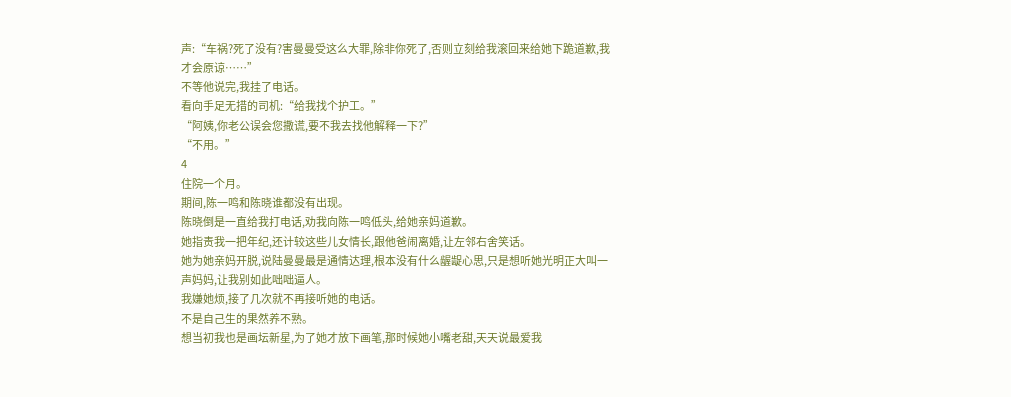声:“车祸?死了没有?害曼曼受这么大罪,除非你死了,否则立刻给我滚回来给她下跪道歉,我才会原谅……”
不等他说完,我挂了电话。
看向手足无措的司机:“给我找个护工。”
“阿姨,你老公误会您撒谎,要不我去找他解释一下?”
“不用。”
4
住院一个月。
期间,陈一鸣和陈晓谁都没有出现。
陈晓倒是一直给我打电话,劝我向陈一鸣低头,给她亲妈道歉。
她指责我一把年纪,还计较这些儿女情长,跟他爸闹离婚,让左邻右舍笑话。
她为她亲妈开脱,说陆曼曼最是通情达理,根本没有什么龌龊心思,只是想听她光明正大叫一声妈妈,让我别如此咄咄逼人。
我嫌她烦,接了几次就不再接听她的电话。
不是自己生的果然养不熟。
想当初我也是画坛新星,为了她才放下画笔,那时候她小嘴老甜,天天说最爱我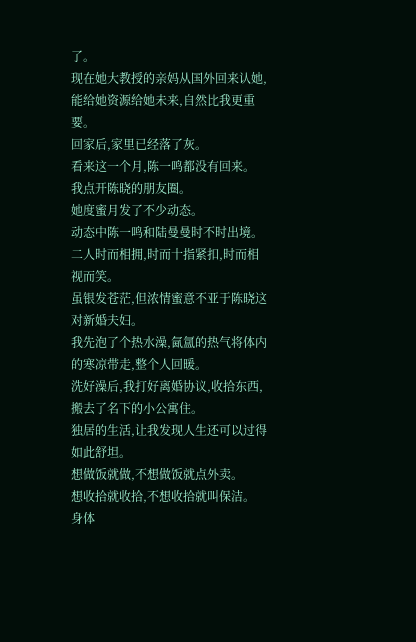了。
现在她大教授的亲妈从国外回来认她,能给她资源给她未来,自然比我更重要。
回家后,家里已经落了灰。
看来这一个月,陈一鸣都没有回来。
我点开陈晓的朋友圈。
她度蜜月发了不少动态。
动态中陈一鸣和陆曼曼时不时出境。
二人时而相拥,时而十指紧扣,时而相视而笑。
虽银发苍茫,但浓情蜜意不亚于陈晓这对新婚夫妇。
我先泡了个热水澡,氤氲的热气将体内的寒凉带走,整个人回暖。
洗好澡后,我打好离婚协议,收拾东西,搬去了名下的小公寓住。
独居的生活,让我发现人生还可以过得如此舒坦。
想做饭就做,不想做饭就点外卖。
想收拾就收拾,不想收拾就叫保洁。
身体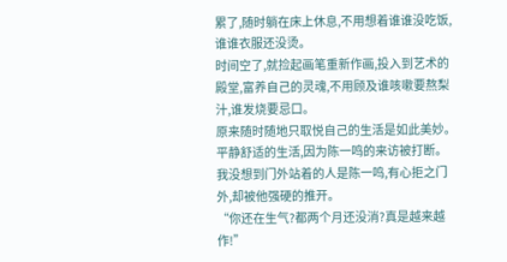累了,随时躺在床上休息,不用想着谁谁没吃饭,谁谁衣服还没烫。
时间空了,就捡起画笔重新作画,投入到艺术的殿堂,富养自己的灵魂,不用顾及谁咳嗽要熬梨汁,谁发烧要忌口。
原来随时随地只取悦自己的生活是如此美妙。
平静舒适的生活,因为陈一鸣的来访被打断。
我没想到门外站着的人是陈一鸣,有心拒之门外,却被他强硬的推开。
“你还在生气?都两个月还没消?真是越来越作!”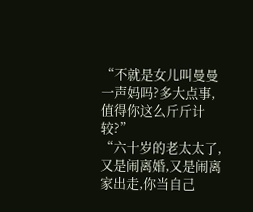“不就是女儿叫曼曼一声妈吗?多大点事,值得你这么斤斤计较?”
“六十岁的老太太了,又是闹离婚,又是闹离家出走,你当自己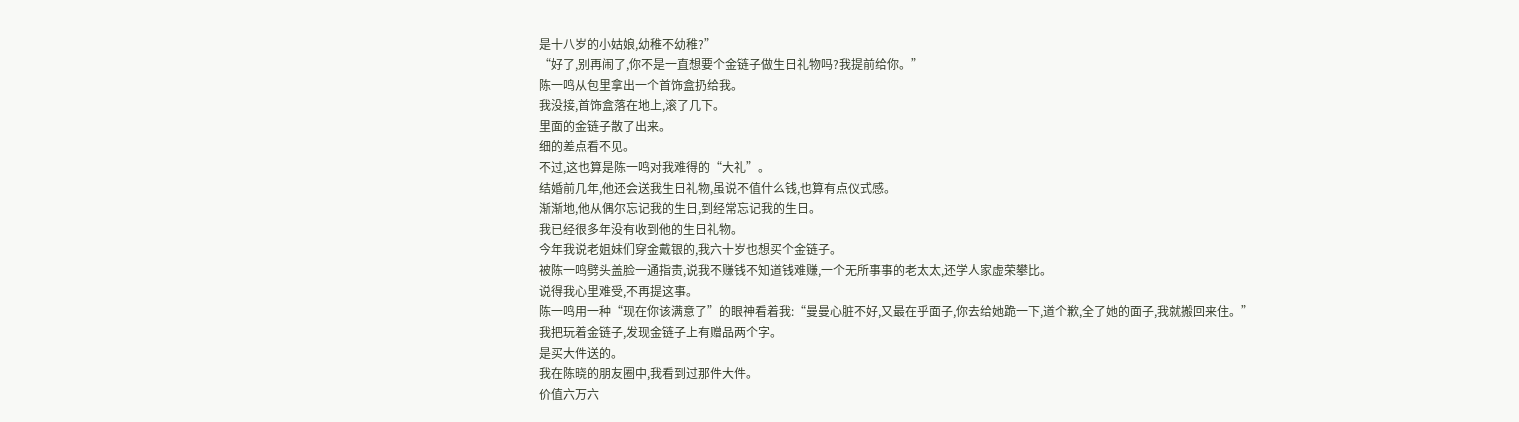是十八岁的小姑娘,幼稚不幼稚?”
“好了,别再闹了,你不是一直想要个金链子做生日礼物吗?我提前给你。”
陈一鸣从包里拿出一个首饰盒扔给我。
我没接,首饰盒落在地上,滚了几下。
里面的金链子散了出来。
细的差点看不见。
不过,这也算是陈一鸣对我难得的“大礼”。
结婚前几年,他还会送我生日礼物,虽说不值什么钱,也算有点仪式感。
渐渐地,他从偶尔忘记我的生日,到经常忘记我的生日。
我已经很多年没有收到他的生日礼物。
今年我说老姐妹们穿金戴银的,我六十岁也想买个金链子。
被陈一鸣劈头盖脸一通指责,说我不赚钱不知道钱难赚,一个无所事事的老太太,还学人家虚荣攀比。
说得我心里难受,不再提这事。
陈一鸣用一种“现在你该满意了”的眼神看着我:“曼曼心脏不好,又最在乎面子,你去给她跪一下,道个歉,全了她的面子,我就搬回来住。”
我把玩着金链子,发现金链子上有赠品两个字。
是买大件送的。
我在陈晓的朋友圈中,我看到过那件大件。
价值六万六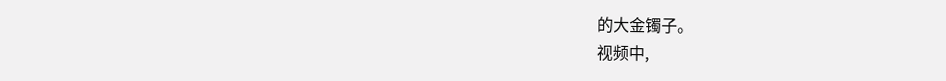的大金镯子。
视频中,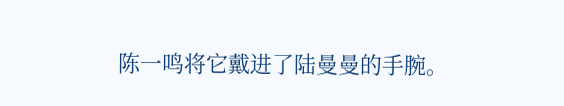陈一鸣将它戴进了陆曼曼的手腕。